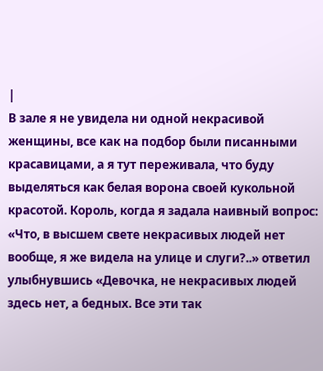|
В зале я не увидела ни одной некрасивой женщины, все как на подбор были писанными красавицами, а я тут переживала, что буду выделяться как белая ворона своей кукольной красотой. Король, когда я задала наивный вопрос: «Что, в высшем свете некрасивых людей нет вообще, я же видела на улице и слуги?..» ответил улыбнувшись «Девочка, не некрасивых людей здесь нет, а бедных. Все эти так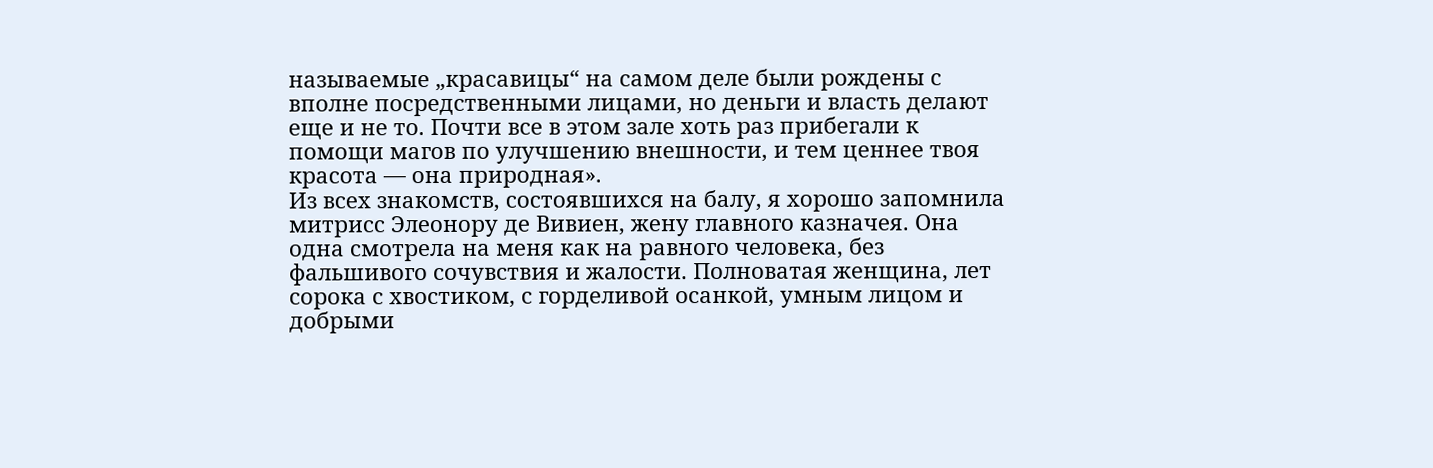называемые „красавицы“ на самом деле были рождены с вполне посредственными лицами, но деньги и власть делают еще и не то. Почти все в этом зале хоть раз прибегали к помощи магов по улучшению внешности, и тем ценнее твоя красота — она природная».
Из всех знакомств, состоявшихся на балу, я хорошо запомнила митрисс Элеонору де Вивиен, жену главного казначея. Она одна смотрела на меня как на равного человека, без фальшивого сочувствия и жалости. Полноватая женщина, лет сорока с хвостиком, с горделивой осанкой, умным лицом и добрыми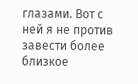глазами. Вот с ней я не против завести более близкое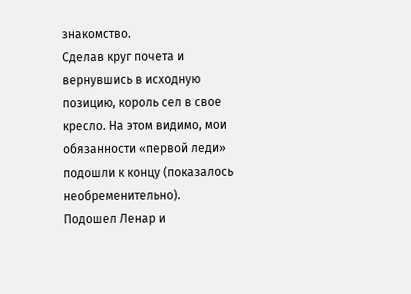знакомство.
Сделав круг почета и вернувшись в исходную позицию, король сел в свое кресло. На этом видимо, мои обязанности «первой леди» подошли к концу (показалось необременительно). Подошел Ленар и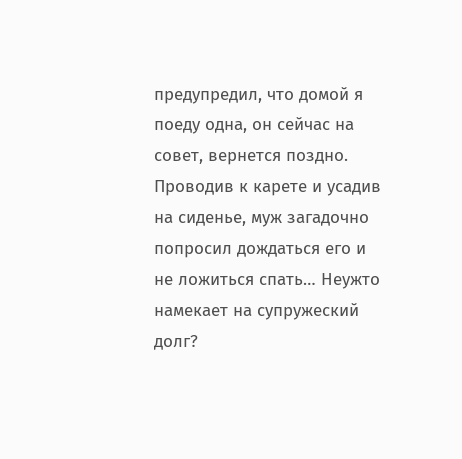предупредил, что домой я поеду одна, он сейчас на совет, вернется поздно. Проводив к карете и усадив на сиденье, муж загадочно попросил дождаться его и не ложиться спать… Неужто намекает на супружеский долг?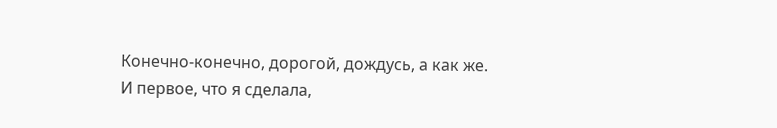Конечно-конечно, дорогой, дождусь, а как же.
И первое, что я сделала,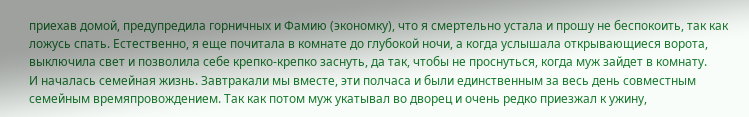приехав домой, предупредила горничных и Фамию (экономку), что я смертельно устала и прошу не беспокоить, так как ложусь спать. Естественно, я еще почитала в комнате до глубокой ночи, а когда услышала открывающиеся ворота, выключила свет и позволила себе крепко-крепко заснуть, да так, чтобы не проснуться, когда муж зайдет в комнату.
И началась семейная жизнь. Завтракали мы вместе, эти полчаса и были единственным за весь день совместным семейным времяпровождением. Так как потом муж укатывал во дворец и очень редко приезжал к ужину,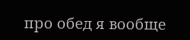про обед я вообще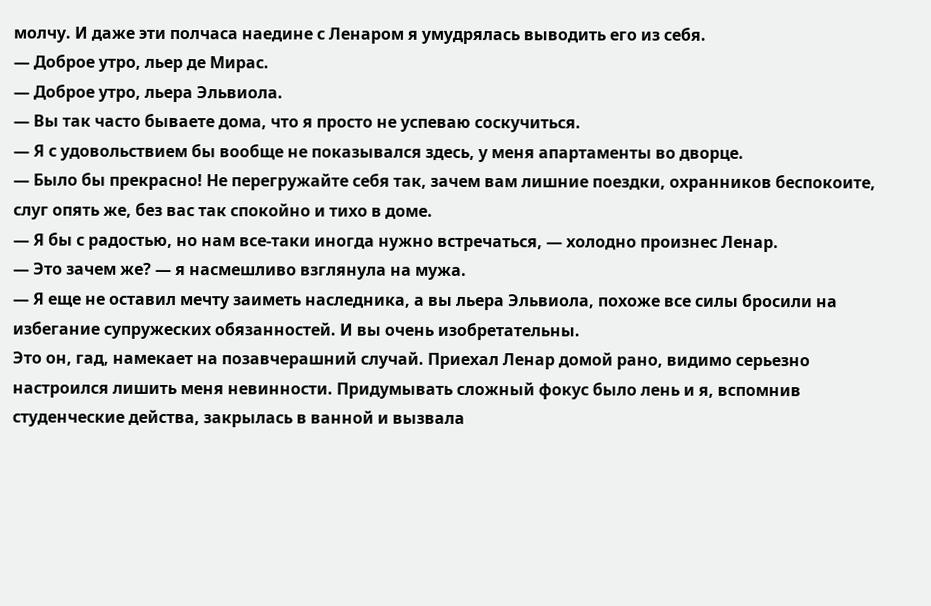молчу. И даже эти полчаса наедине с Ленаром я умудрялась выводить его из себя.
— Доброе утро, льер де Мирас.
— Доброе утро, льера Эльвиола.
— Вы так часто бываете дома, что я просто не успеваю соскучиться.
— Я с удовольствием бы вообще не показывался здесь, у меня апартаменты во дворце.
— Было бы прекрасно! Не перегружайте себя так, зачем вам лишние поездки, охранников беспокоите, слуг опять же, без вас так спокойно и тихо в доме.
— Я бы с радостью, но нам все-таки иногда нужно встречаться, — холодно произнес Ленар.
— Это зачем же? — я насмешливо взглянула на мужа.
— Я еще не оставил мечту заиметь наследника, а вы льера Эльвиола, похоже все силы бросили на избегание супружеских обязанностей. И вы очень изобретательны.
Это он, гад, намекает на позавчерашний случай. Приехал Ленар домой рано, видимо серьезно настроился лишить меня невинности. Придумывать сложный фокус было лень и я, вспомнив студенческие действа, закрылась в ванной и вызвала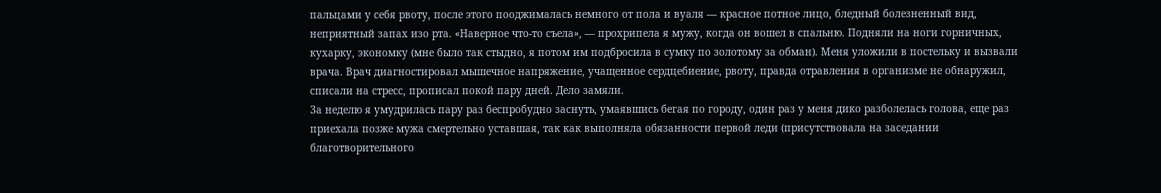пальцами у себя рвоту, после этого пооджималась немного от пола и вуаля — красное потное лицо, бледный болезненный вид, неприятный запах изо рта. «Наверное что-то съела», — прохрипела я мужу, когда он вошел в спальню. Подняли на ноги горничных, кухарку, экономку (мне было так стыдно, я потом им подбросила в сумку по золотому за обман). Меня уложили в постельку и вызвали врача. Врач диагностировал мышечное напряжение, учащенное сердцебиение, рвоту, правда отравления в организме не обнаружил, списали на стресс, прописал покой пару дней. Дело замяли.
За неделю я умудрилась пару раз беспробудно заснуть, умаявшись бегая по городу, один раз у меня дико разболелась голова, еще раз приехала позже мужа смертельно уставшая, так как выполняла обязанности первой леди (присутствовала на заседании благотворительного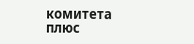комитета плюс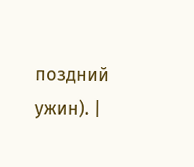поздний ужин). |